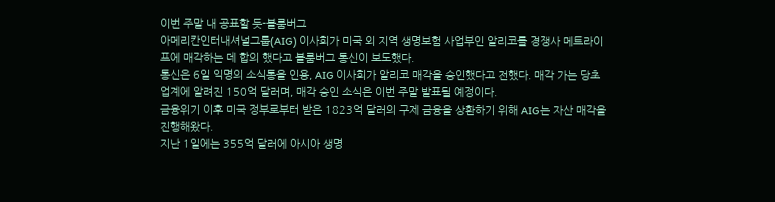이번 주말 내 공표할 듯-블룸버그
아메리칸인터내셔널그룹(AIG) 이사회가 미국 외 지역 생명보험 사업부인 알리코를 경쟁사 메트라이프에 매각하는 데 합의 했다고 블룸버그 통신이 보도했다.
통신은 6일 익명의 소식통을 인용, AIG 이사회가 알리코 매각을 승인했다고 전했다. 매각 가는 당초 업계에 알려진 150억 달러며, 매각 승인 소식은 이번 주말 발표될 예정이다.
금융위기 이후 미국 정부로부터 받은 1823억 달러의 구제 금융을 상환하기 위해 AIG는 자산 매각을 진행해왔다.
지난 1일에는 355억 달러에 아시아 생명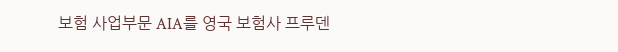보험 사업부문 AIA를 영국 보험사 프루덴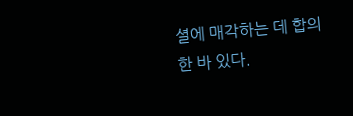셜에 매각하는 데 합의한 바 있다.